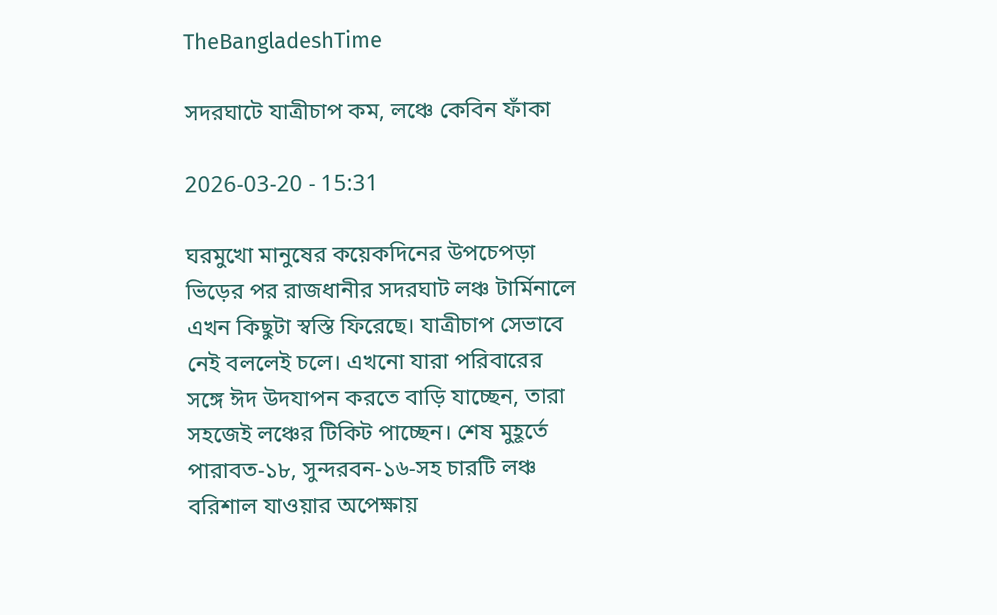TheBangladeshTime

সদরঘাটে যাত্রীচাপ কম, লঞ্চে কেবিন ফাঁকা

2026-03-20 - 15:31

ঘরমুখো মানুষের কয়েকদিনের উপচেপড়া ভিড়ের পর রাজধানীর সদরঘাট লঞ্চ টার্মিনালে এখন কিছুটা স্বস্তি ফিরেছে। যাত্রীচাপ সেভাবে নেই বললেই চলে। এখনো যারা পরিবারের সঙ্গে ঈদ উদযাপন করতে বাড়ি যাচ্ছেন, তারা সহজেই লঞ্চের টিকিট পাচ্ছেন। শেষ মুহূর্তে পারাবত-১৮, সুন্দরবন-১৬-সহ চারটি লঞ্চ বরিশাল যাওয়ার অপেক্ষায়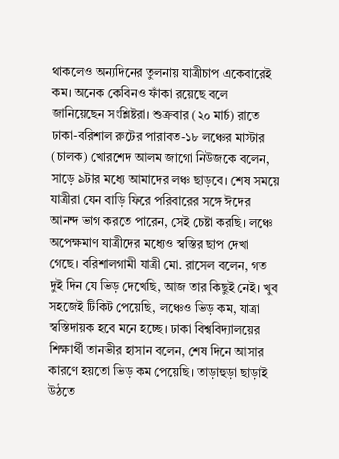থাকলেও অন্যদিনের তুলনায় যাত্রীচাপ একেবারেই কম। অনেক কেবিনও ফাঁকা রয়েছে বলে জানিয়েছেন সংশ্লিষ্টরা। শুক্রবার (২০ মার্চ) রাতে ঢাকা-বরিশাল রুটের পারাবত-১৮ লঞ্চের মাস্টার (চালক) খোরশেদ আলম জাগো নিউজকে বলেন, সাড়ে ৯টার মধ্যে আমাদের লঞ্চ ছাড়বে। শেষ সময়ে যাত্রীরা যেন বাড়ি ফিরে পরিবারের সঙ্গে ঈদের আনন্দ ভাগ করতে পারেন, সেই চেষ্টা করছি। লঞ্চে অপেক্ষমাণ যাত্রীদের মধ্যেও স্বস্তির ছাপ দেখা গেছে। বরিশালগামী যাত্রী মো. রাসেল বলেন, গত দুই দিন যে ভিড় দেখেছি, আজ তার কিছুই নেই। খুব সহজেই টিকিট পেয়েছি, লঞ্চেও ভিড় কম, যাত্রা স্বস্তিদায়ক হবে মনে হচ্ছে। ঢাকা বিশ্ববিদ্যালয়ের শিক্ষার্থী তানভীর হাসান বলেন, শেষ দিনে আসার কারণে হয়তো ভিড় কম পেয়েছি। তাড়াহুড়া ছাড়াই উঠতে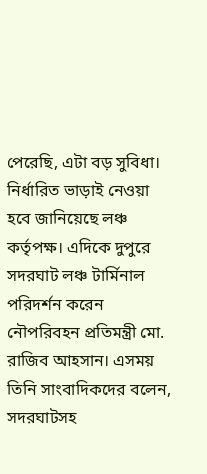পেরেছি, এটা বড় সুবিধা। নির্ধারিত ভাড়াই নেওয়া হবে জানিয়েছে লঞ্চ কর্তৃপক্ষ। এদিকে দুপুরে সদরঘাট লঞ্চ টার্মিনাল পরিদর্শন করেন নৌপরিবহন প্রতিমন্ত্রী মো. রাজিব আহসান। এসময় তিনি সাংবাদিকদের বলেন, সদরঘাটসহ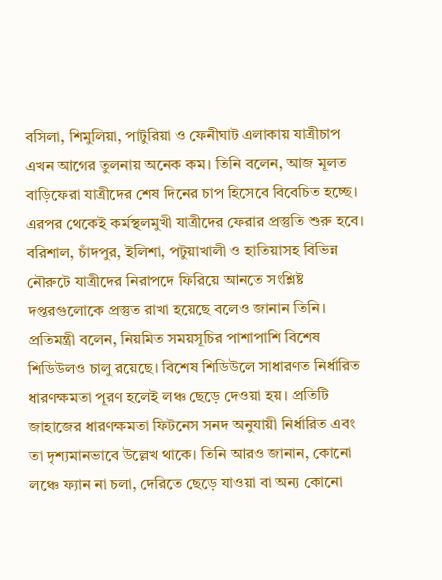বসিলা, শিমুলিয়া, পাটুরিয়া ও ফেনীঘাট এলাকায় যাত্রীচাপ এখন আগের তুলনায় অনেক কম। তিনি বলেন, আজ মূলত বাড়িফেরা যাত্রীদের শেষ দিনের চাপ হিসেবে বিবেচিত হচ্ছে। এরপর থেকেই কর্মস্থলমুখী যাত্রীদের ফেরার প্রস্তুতি শুরু হবে। বরিশাল, চাঁদপুর, ইলিশা, পটুয়াখালী ও হাতিয়াসহ বিভিন্ন নৌরুটে যাত্রীদের নিরাপদে ফিরিয়ে আনতে সংশ্লিষ্ট দপ্তরগুলোকে প্রস্তুত রাখা হয়েছে বলেও জানান তিনি। প্রতিমন্ত্রী বলেন, নিয়মিত সময়সূচির পাশাপাশি বিশেষ শিডিউলও চালু রয়েছে। বিশেষ শিডিউলে সাধারণত নির্ধারিত ধারণক্ষমতা পূরণ হলেই লঞ্চ ছেড়ে দেওয়া হয়। প্রতিটি জাহাজের ধারণক্ষমতা ফিটনেস সনদ অনুযায়ী নির্ধারিত এবং তা দৃশ্যমানভাবে উল্লেখ থাকে। তিনি আরও জানান, কোনো লঞ্চে ফ্যান না চলা, দেরিতে ছেড়ে যাওয়া বা অন্য কোনো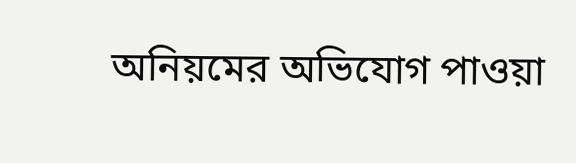অনিয়মের অভিযোগ পাওয়া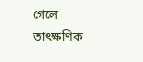গেলে তাৎক্ষণিক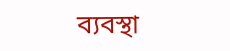ব্যবস্থা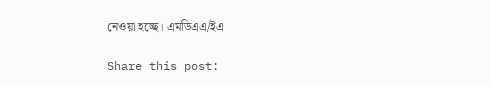নেওয়া হচ্ছে। এমডিএএ/ইএ

Share this post: